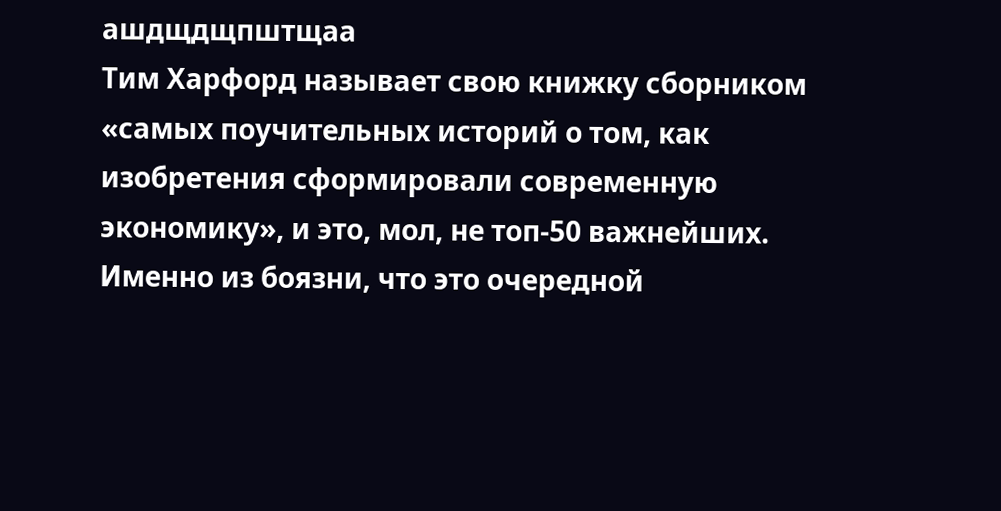ашдщдщпштщаа
Тим Харфорд называет свою книжку сборником «самых поучительных историй о том, как изобретения сформировали современную экономику», и это, мол, не топ-50 важнейших. Именно из боязни, что это очередной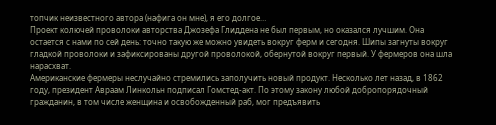топчик неизвестного автора (нафига он мне), я его долгое…
Проект колючей проволоки авторства Джозефа Глиддена не был первым, но оказался лучшим. Она остается с нами по сей день: точно такую же можно увидеть вокруг ферм и сегодня. Шипы загнуты вокруг гладкой проволоки и зафиксированы другой проволокой, обернутой вокруг первый. У фермеров она шла нарасхват.
Американские фермеры неслучайно стремились заполучить новый продукт. Несколько лет назад, в 1862 году, президент Авраам Линкольн подписал Гомстед-акт. По этому закону любой добропорядочный гражданин, в том числе женщина и освобожденный раб, мог предъявить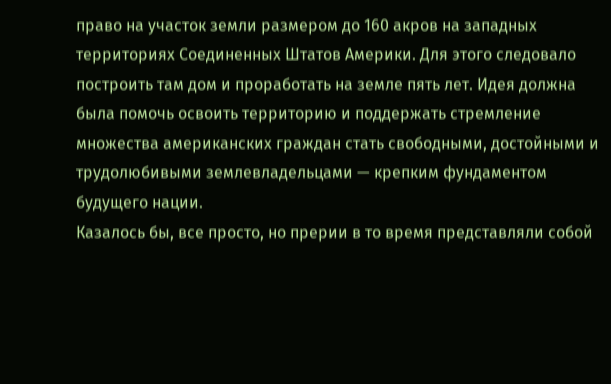право на участок земли размером до 160 акров на западных территориях Соединенных Штатов Америки. Для этого следовало построить там дом и проработать на земле пять лет. Идея должна была помочь освоить территорию и поддержать стремление множества американских граждан стать свободными, достойными и трудолюбивыми землевладельцами — крепким фундаментом будущего нации.
Казалось бы, все просто, но прерии в то время представляли собой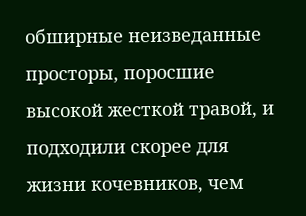обширные неизведанные просторы, поросшие высокой жесткой травой, и подходили скорее для жизни кочевников, чем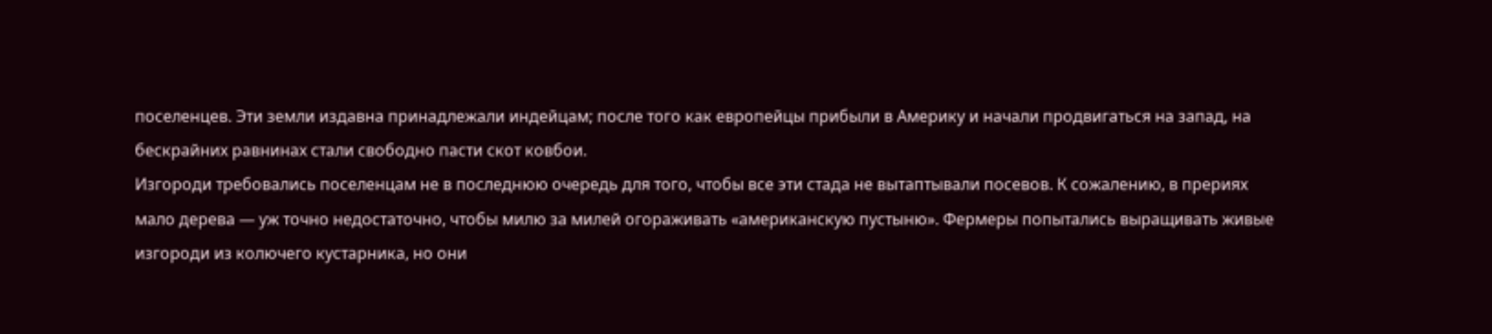поселенцев. Эти земли издавна принадлежали индейцам; после того как европейцы прибыли в Америку и начали продвигаться на запад, на бескрайних равнинах стали свободно пасти скот ковбои.
Изгороди требовались поселенцам не в последнюю очередь для того, чтобы все эти стада не вытаптывали посевов. К сожалению, в прериях мало дерева — уж точно недостаточно, чтобы милю за милей огораживать «американскую пустыню». Фермеры попытались выращивать живые изгороди из колючего кустарника, но они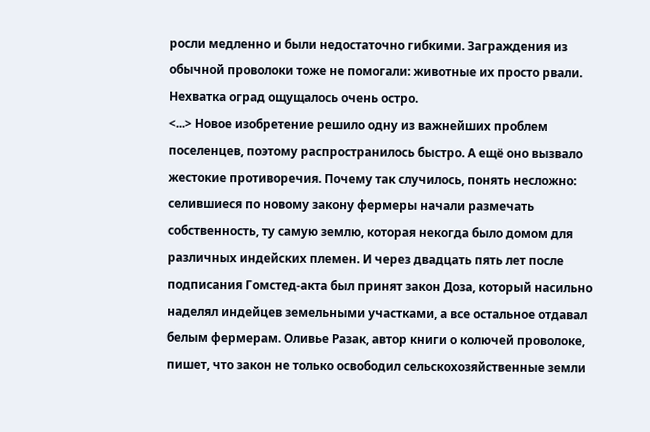росли медленно и были недостаточно гибкими. Заграждения из обычной проволоки тоже не помогали: животные их просто рвали. Нехватка оград ощущалось очень остро.
<...> Новое изобретение решило одну из важнейших проблем поселенцев, поэтому распространилось быстро. А ещё оно вызвало жестокие противоречия. Почему так случилось, понять несложно: селившиеся по новому закону фермеры начали размечать собственность, ту самую землю, которая некогда было домом для различных индейских племен. И через двадцать пять лет после подписания Гомстед-акта был принят закон Доза, который насильно наделял индейцев земельными участками, а все остальное отдавал белым фермерам. Оливье Разак, автор книги о колючей проволоке, пишет, что закон не только освободил сельскохозяйственные земли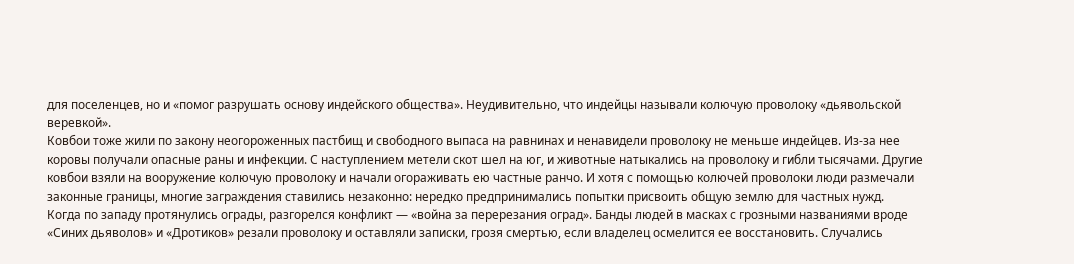для поселенцев, но и «помог разрушать основу индейского общества». Неудивительно, что индейцы называли колючую проволоку «дьявольской веревкой».
Ковбои тоже жили по закону неогороженных пастбищ и свободного выпаса на равнинах и ненавидели проволоку не меньше индейцев. Из-за нее коровы получали опасные раны и инфекции. С наступлением метели скот шел на юг, и животные натыкались на проволоку и гибли тысячами. Другие ковбои взяли на вооружение колючую проволоку и начали огораживать ею частные ранчо. И хотя с помощью колючей проволоки люди размечали законные границы, многие заграждения ставились незаконно: нередко предпринимались попытки присвоить общую землю для частных нужд.
Когда по западу протянулись ограды, разгорелся конфликт — «война за перерезания оград». Банды людей в масках с грозными названиями вроде «Синих дьяволов» и «Дротиков» резали проволоку и оставляли записки, грозя смертью, если владелец осмелится ее восстановить. Случались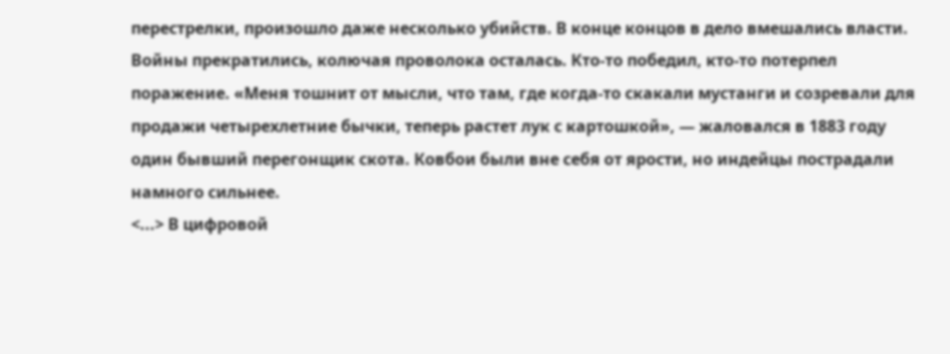перестрелки, произошло даже несколько убийств. В конце концов в дело вмешались власти. Войны прекратились, колючая проволока осталась. Кто-то победил, кто-то потерпел поражение. «Меня тошнит от мысли, что там, где когда-то скакали мустанги и созревали для продажи четырехлетние бычки, теперь растет лук с картошкой», — жаловался в 1883 году один бывший перегонщик скота. Ковбои были вне себя от ярости, но индейцы пострадали намного сильнее.
<...> В цифровой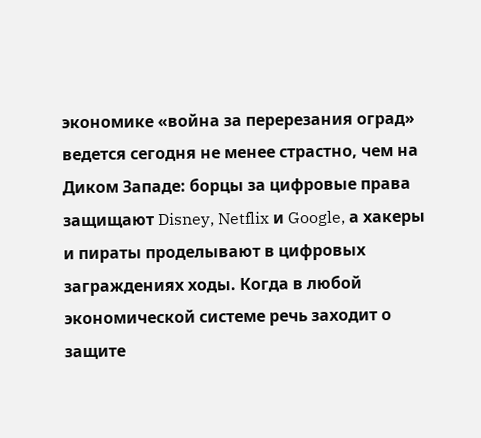экономике «война за перерезания оград» ведется сегодня не менее страстно, чем на Диком Западе: борцы за цифровые права защищают Disney, Netflix и Google, а хакеры и пираты проделывают в цифровых заграждениях ходы. Когда в любой экономической системе речь заходит о защите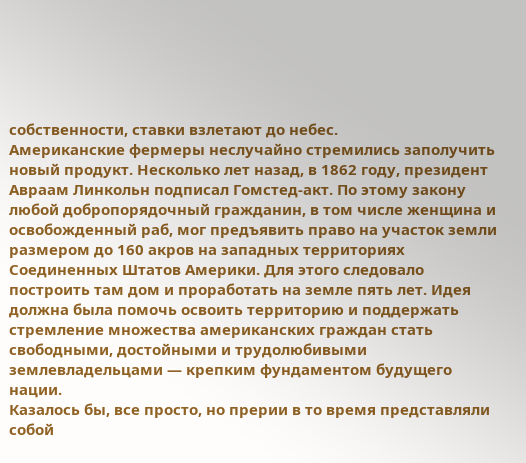собственности, ставки взлетают до небес.
Американские фермеры неслучайно стремились заполучить новый продукт. Несколько лет назад, в 1862 году, президент Авраам Линкольн подписал Гомстед-акт. По этому закону любой добропорядочный гражданин, в том числе женщина и освобожденный раб, мог предъявить право на участок земли размером до 160 акров на западных территориях Соединенных Штатов Америки. Для этого следовало построить там дом и проработать на земле пять лет. Идея должна была помочь освоить территорию и поддержать стремление множества американских граждан стать свободными, достойными и трудолюбивыми землевладельцами — крепким фундаментом будущего нации.
Казалось бы, все просто, но прерии в то время представляли собой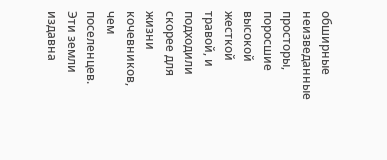обширные неизведанные просторы, поросшие высокой жесткой травой, и подходили скорее для жизни кочевников, чем поселенцев. Эти земли издавна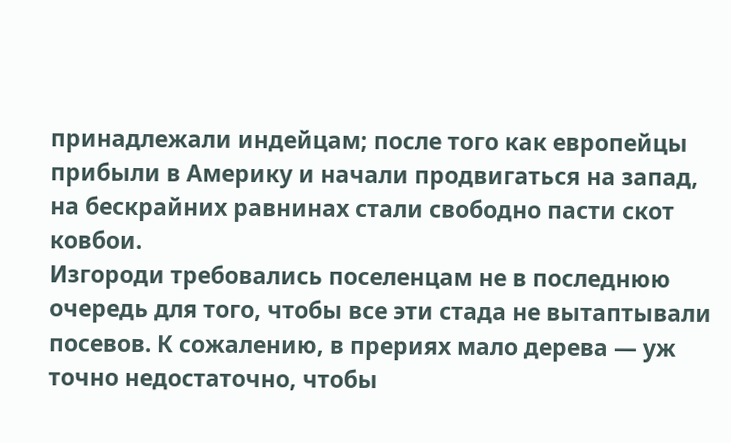принадлежали индейцам; после того как европейцы прибыли в Америку и начали продвигаться на запад, на бескрайних равнинах стали свободно пасти скот ковбои.
Изгороди требовались поселенцам не в последнюю очередь для того, чтобы все эти стада не вытаптывали посевов. К сожалению, в прериях мало дерева — уж точно недостаточно, чтобы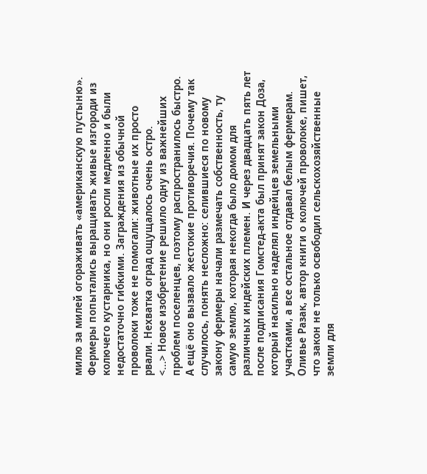милю за милей огораживать «американскую пустыню». Фермеры попытались выращивать живые изгороди из колючего кустарника, но они росли медленно и были недостаточно гибкими. Заграждения из обычной проволоки тоже не помогали: животные их просто рвали. Нехватка оград ощущалось очень остро.
<...> Новое изобретение решило одну из важнейших проблем поселенцев, поэтому распространилось быстро. А ещё оно вызвало жестокие противоречия. Почему так случилось, понять несложно: селившиеся по новому закону фермеры начали размечать собственность, ту самую землю, которая некогда было домом для различных индейских племен. И через двадцать пять лет после подписания Гомстед-акта был принят закон Доза, который насильно наделял индейцев земельными участками, а все остальное отдавал белым фермерам. Оливье Разак, автор книги о колючей проволоке, пишет, что закон не только освободил сельскохозяйственные земли для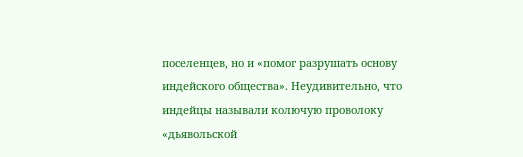поселенцев, но и «помог разрушать основу индейского общества». Неудивительно, что индейцы называли колючую проволоку «дьявольской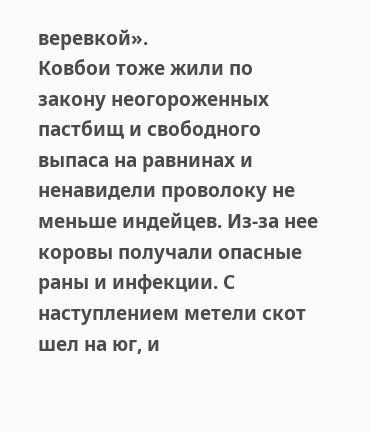веревкой».
Ковбои тоже жили по закону неогороженных пастбищ и свободного выпаса на равнинах и ненавидели проволоку не меньше индейцев. Из-за нее коровы получали опасные раны и инфекции. С наступлением метели скот шел на юг, и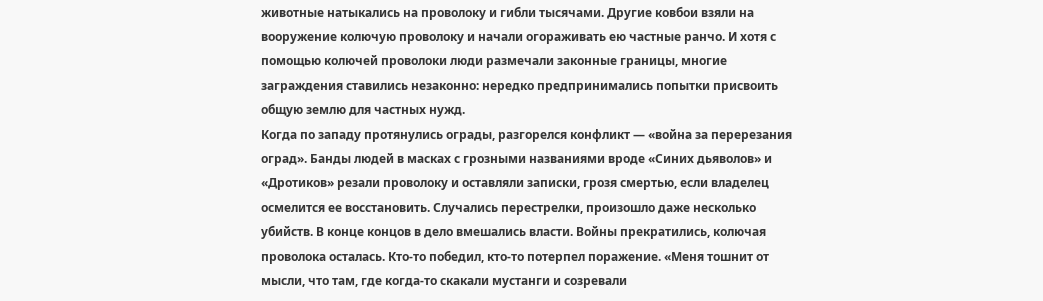животные натыкались на проволоку и гибли тысячами. Другие ковбои взяли на вооружение колючую проволоку и начали огораживать ею частные ранчо. И хотя с помощью колючей проволоки люди размечали законные границы, многие заграждения ставились незаконно: нередко предпринимались попытки присвоить общую землю для частных нужд.
Когда по западу протянулись ограды, разгорелся конфликт — «война за перерезания оград». Банды людей в масках с грозными названиями вроде «Синих дьяволов» и «Дротиков» резали проволоку и оставляли записки, грозя смертью, если владелец осмелится ее восстановить. Случались перестрелки, произошло даже несколько убийств. В конце концов в дело вмешались власти. Войны прекратились, колючая проволока осталась. Кто-то победил, кто-то потерпел поражение. «Меня тошнит от мысли, что там, где когда-то скакали мустанги и созревали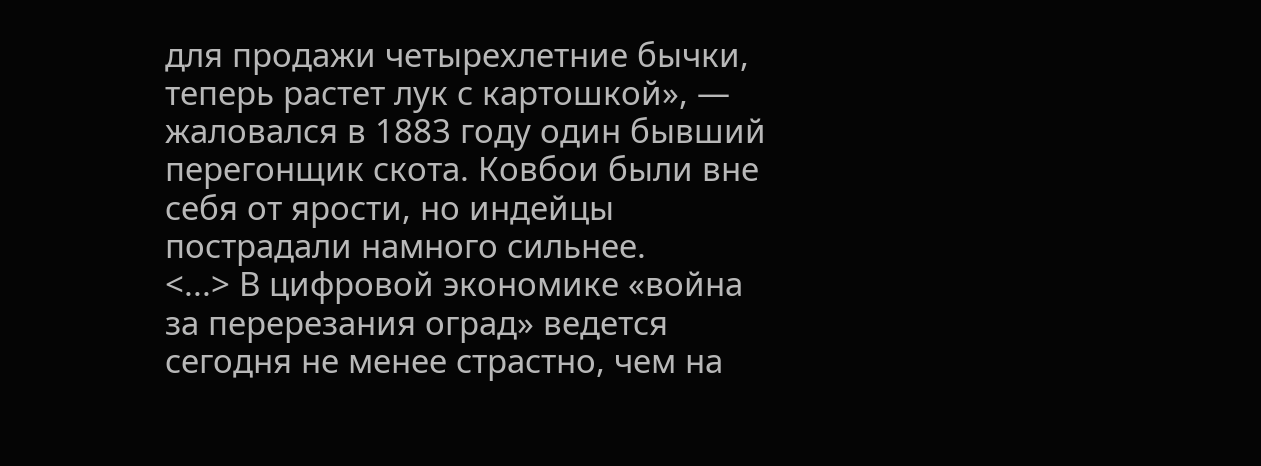для продажи четырехлетние бычки, теперь растет лук с картошкой», — жаловался в 1883 году один бывший перегонщик скота. Ковбои были вне себя от ярости, но индейцы пострадали намного сильнее.
<...> В цифровой экономике «война за перерезания оград» ведется сегодня не менее страстно, чем на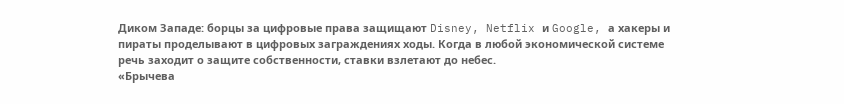Диком Западе: борцы за цифровые права защищают Disney, Netflix и Google, а хакеры и пираты проделывают в цифровых заграждениях ходы. Когда в любой экономической системе речь заходит о защите собственности, ставки взлетают до небес.
«Брычева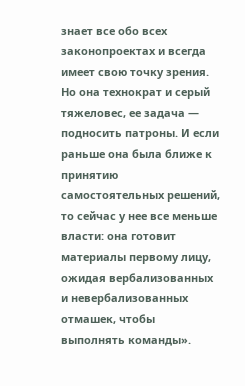знает все обо всех законопроектах и всегда имеет свою точку зрения. Но она технократ и серый тяжеловес, ее задача — подносить патроны. И если раньше она была ближе к принятию самостоятельных решений, то сейчас у нее все меньше власти: она готовит материалы первому лицу, ожидая вербализованных и невербализованных отмашек, чтобы выполнять команды».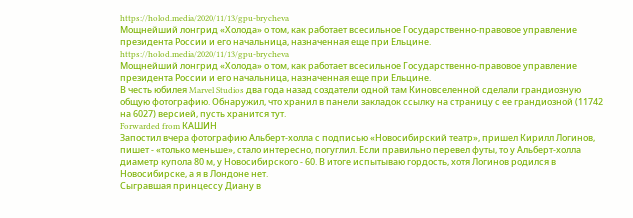https://holod.media/2020/11/13/gpu-brycheva
Мощнейший лонгрид «Холода» о том, как работает всесильное Государственно-правовое управление президента России и его начальница, назначенная еще при Ельцине.
https://holod.media/2020/11/13/gpu-brycheva
Мощнейший лонгрид «Холода» о том, как работает всесильное Государственно-правовое управление президента России и его начальница, назначенная еще при Ельцине.
В честь юбилея Marvel Studios два года назад создатели одной там Киновселенной сделали грандиозную общую фотографию. Обнаружил, что хранил в панели закладок ссылку на страницу с ее грандиозной (11742 на 6027) версией, пусть хранится тут.
Forwarded from КАШИН
Запостил вчера фотографию Альберт-холла с подписью «Новосибирский театр», пришел Кирилл Логинов, пишет - «только меньше», стало интересно, погуглил. Если правильно перевел футы, то у Альберт-холла диаметр купола 80 м, у Новосибирского - 60. В итоге испытываю гордость, хотя Логинов родился в Новосибирске, а я в Лондоне нет.
Сыгравшая принцессу Диану в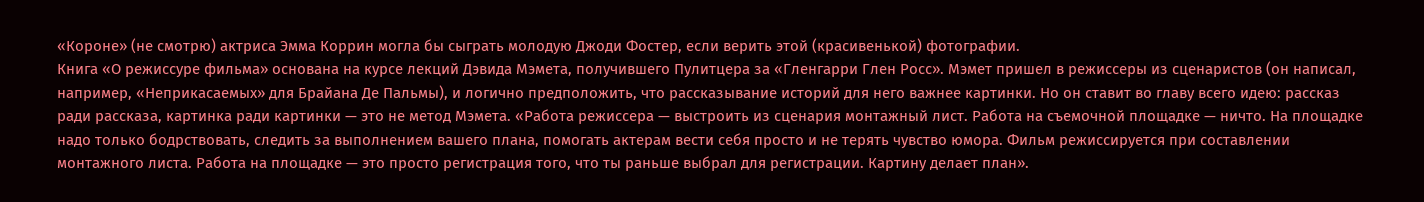«Короне» (не смотрю) актриса Эмма Коррин могла бы сыграть молодую Джоди Фостер, если верить этой (красивенькой) фотографии.
Книга «О режиссуре фильма» основана на курсе лекций Дэвида Мэмета, получившего Пулитцера за «Гленгарри Глен Росс». Мэмет пришел в режиссеры из сценаристов (он написал, например, «Неприкасаемых» для Брайана Де Пальмы), и логично предположить, что рассказывание историй для него важнее картинки. Но он ставит во главу всего идею: рассказ ради рассказа, картинка ради картинки — это не метод Мэмета. «Работа режиссера — выстроить из сценария монтажный лист. Работа на съемочной площадке — ничто. На площадке надо только бодрствовать, следить за выполнением вашего плана, помогать актерам вести себя просто и не терять чувство юмора. Фильм режиссируется при составлении монтажного листа. Работа на площадке — это просто регистрация того, что ты раньше выбрал для регистрации. Картину делает план».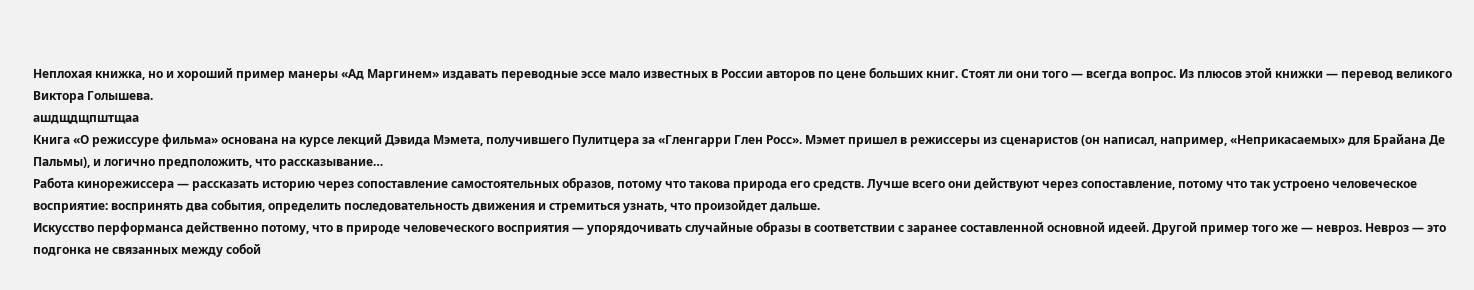Неплохая книжка, но и хороший пример манеры «Ад Маргинем» издавать переводные эссе мало известных в России авторов по цене больших книг. Стоят ли они того — всегда вопрос. Из плюсов этой книжки — перевод великого Виктора Голышева.
ашдщдщпштщаа
Книга «О режиссуре фильма» основана на курсе лекций Дэвида Мэмета, получившего Пулитцера за «Гленгарри Глен Росс». Мэмет пришел в режиссеры из сценаристов (он написал, например, «Неприкасаемых» для Брайана Де Пальмы), и логично предположить, что рассказывание…
Работа кинорежиссера — рассказать историю через сопоставление самостоятельных образов, потому что такова природа его средств. Лучше всего они действуют через сопоставление, потому что так устроено человеческое восприятие: воспринять два события, определить последовательность движения и стремиться узнать, что произойдет дальше.
Искусство перформанса действенно потому, что в природе человеческого восприятия — упорядочивать случайные образы в соответствии с заранее составленной основной идеей. Другой пример того же — невроз. Невроз — это подгонка не связанных между собой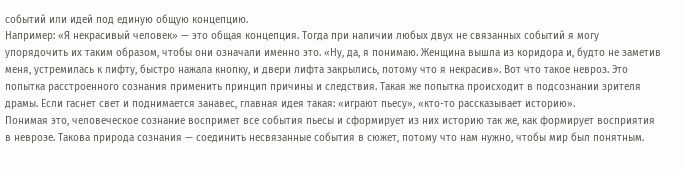событий или идей под единую общую концепцию.
Например: «Я некрасивый человек» — это общая концепция. Тогда при наличии любых двух не связанных событий я могу упорядочить их таким образом, чтобы они означали именно это. «Ну, да, я понимаю. Женщина вышла из коридора и, будто не заметив меня, устремилась к лифту, быстро нажала кнопку, и двери лифта закрылись, потому что я некрасив». Вот что такое невроз. Это попытка расстроенного сознания применить принцип причины и следствия. Такая же попытка происходит в подсознании зрителя драмы. Если гаснет свет и поднимается занавес, главная идея такая: «играют пьесу», «кто-то рассказывает историю».
Понимая это, человеческое сознание воспримет все события пьесы и сформирует из них историю так же, как формирует восприятия в неврозе. Такова природа сознания — соединить несвязанные события в сюжет, потому что нам нужно, чтобы мир был понятным.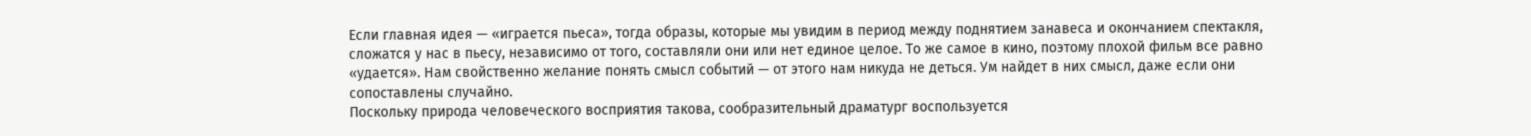Если главная идея — «играется пьеса», тогда образы, которые мы увидим в период между поднятием занавеса и окончанием спектакля, сложатся у нас в пьесу, независимо от того, составляли они или нет единое целое. То же самое в кино, поэтому плохой фильм все равно «удается». Нам свойственно желание понять смысл событий — от этого нам никуда не деться. Ум найдет в них смысл, даже если они сопоставлены случайно.
Поскольку природа человеческого восприятия такова, сообразительный драматург воспользуется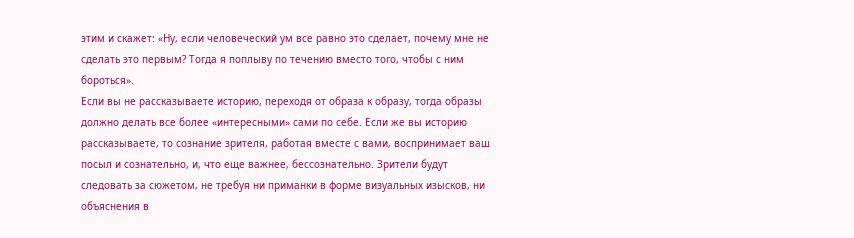этим и скажет: «Ну, если человеческий ум все равно это сделает, почему мне не сделать это первым? Тогда я поплыву по течению вместо того, чтобы с ним бороться».
Если вы не рассказываете историю, переходя от образа к образу, тогда образы должно делать все более «интересными» сами по себе. Если же вы историю рассказываете, то сознание зрителя, работая вместе с вами, воспринимает ваш посыл и сознательно, и, что еще важнее, бессознательно. Зрители будут следовать за сюжетом, не требуя ни приманки в форме визуальных изысков, ни объяснения в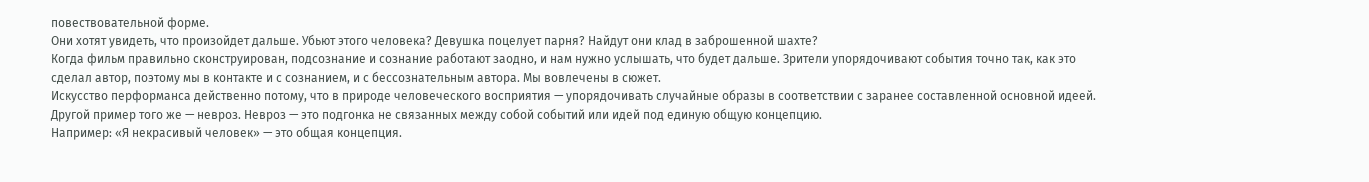повествовательной форме.
Они хотят увидеть, что произойдет дальше. Убьют этого человека? Девушка поцелует парня? Найдут они клад в заброшенной шахте?
Когда фильм правильно сконструирован, подсознание и сознание работают заодно, и нам нужно услышать, что будет дальше. Зрители упорядочивают события точно так, как это сделал автор, поэтому мы в контакте и с сознанием, и с бессознательным автора. Мы вовлечены в сюжет.
Искусство перформанса действенно потому, что в природе человеческого восприятия — упорядочивать случайные образы в соответствии с заранее составленной основной идеей. Другой пример того же — невроз. Невроз — это подгонка не связанных между собой событий или идей под единую общую концепцию.
Например: «Я некрасивый человек» — это общая концепция.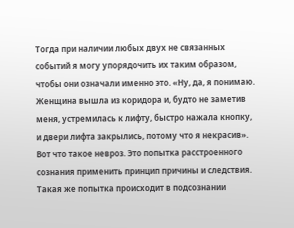Тогда при наличии любых двух не связанных событий я могу упорядочить их таким образом, чтобы они означали именно это. «Ну, да, я понимаю. Женщина вышла из коридора и, будто не заметив меня, устремилась к лифту, быстро нажала кнопку, и двери лифта закрылись, потому что я некрасив». Вот что такое невроз. Это попытка расстроенного сознания применить принцип причины и следствия. Такая же попытка происходит в подсознании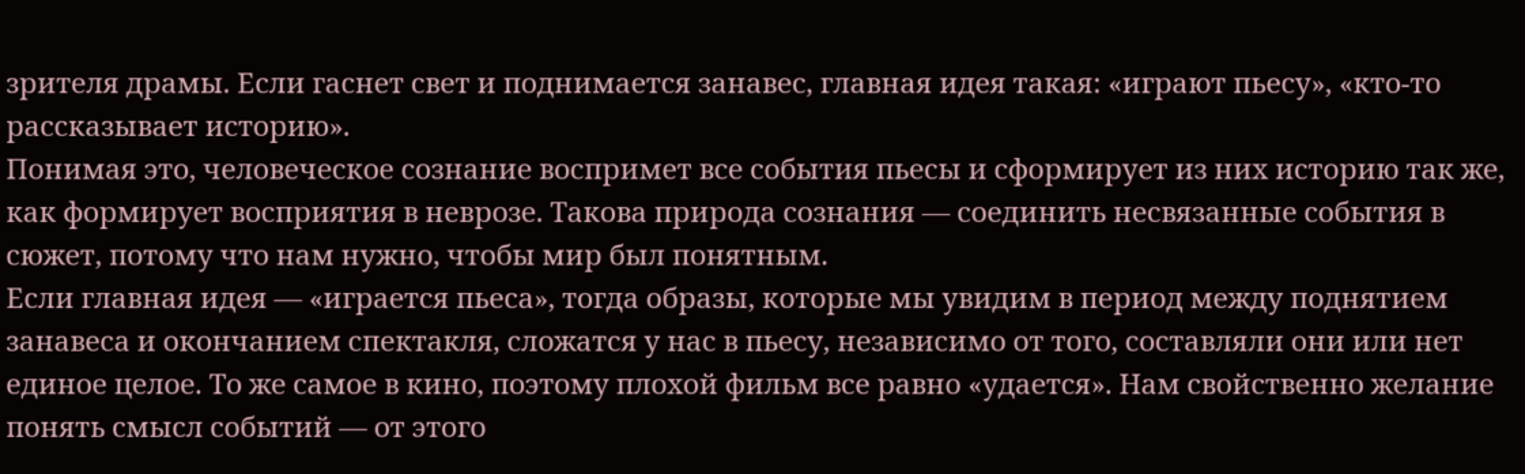зрителя драмы. Если гаснет свет и поднимается занавес, главная идея такая: «играют пьесу», «кто-то рассказывает историю».
Понимая это, человеческое сознание воспримет все события пьесы и сформирует из них историю так же, как формирует восприятия в неврозе. Такова природа сознания — соединить несвязанные события в сюжет, потому что нам нужно, чтобы мир был понятным.
Если главная идея — «играется пьеса», тогда образы, которые мы увидим в период между поднятием занавеса и окончанием спектакля, сложатся у нас в пьесу, независимо от того, составляли они или нет единое целое. То же самое в кино, поэтому плохой фильм все равно «удается». Нам свойственно желание понять смысл событий — от этого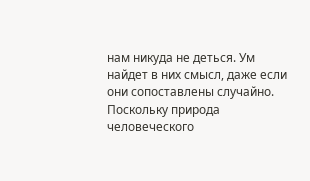нам никуда не деться. Ум найдет в них смысл, даже если они сопоставлены случайно.
Поскольку природа человеческого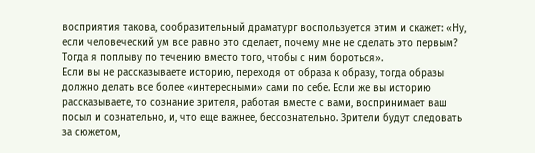восприятия такова, сообразительный драматург воспользуется этим и скажет: «Ну, если человеческий ум все равно это сделает, почему мне не сделать это первым? Тогда я поплыву по течению вместо того, чтобы с ним бороться».
Если вы не рассказываете историю, переходя от образа к образу, тогда образы должно делать все более «интересными» сами по себе. Если же вы историю рассказываете, то сознание зрителя, работая вместе с вами, воспринимает ваш посыл и сознательно, и, что еще важнее, бессознательно. Зрители будут следовать за сюжетом,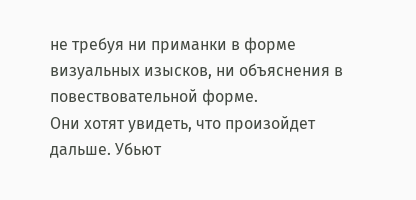не требуя ни приманки в форме визуальных изысков, ни объяснения в повествовательной форме.
Они хотят увидеть, что произойдет дальше. Убьют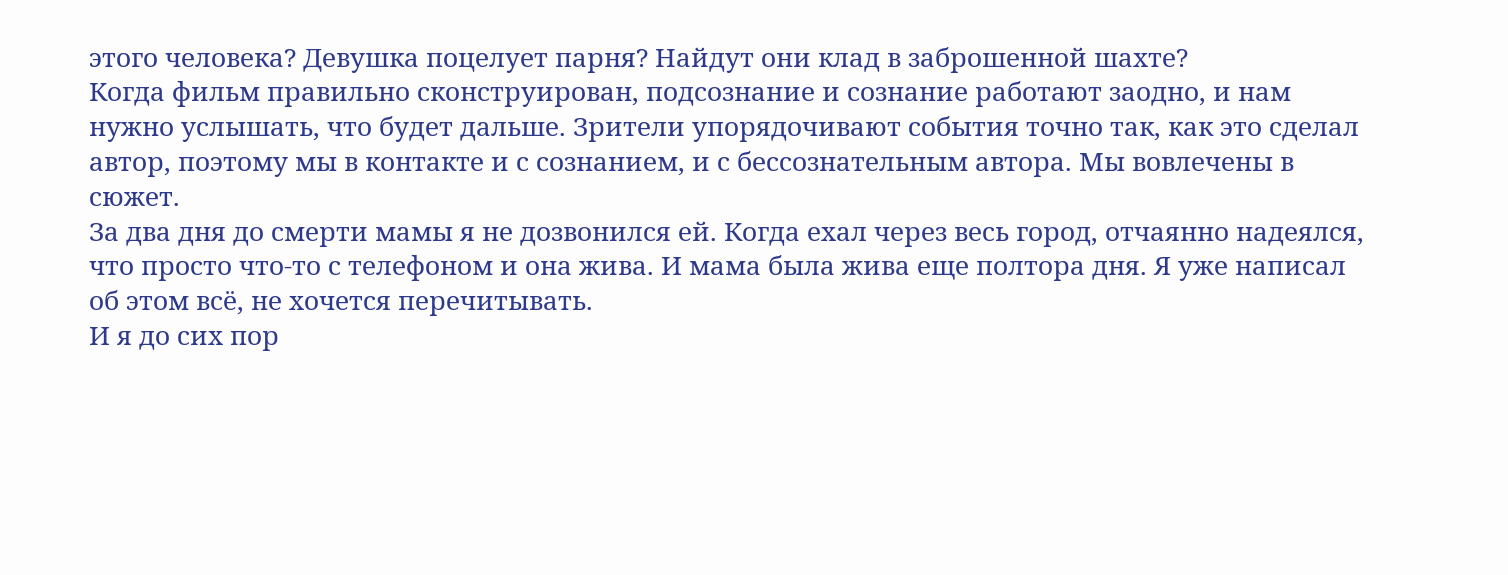этого человека? Девушка поцелует парня? Найдут они клад в заброшенной шахте?
Когда фильм правильно сконструирован, подсознание и сознание работают заодно, и нам нужно услышать, что будет дальше. Зрители упорядочивают события точно так, как это сделал автор, поэтому мы в контакте и с сознанием, и с бессознательным автора. Мы вовлечены в сюжет.
За два дня до смерти мамы я не дозвонился ей. Когда ехал через весь город, отчаянно надеялся, что просто что-то с телефоном и она жива. И мама была жива еще полтора дня. Я уже написал об этом всё, не хочется перечитывать.
И я до сих пор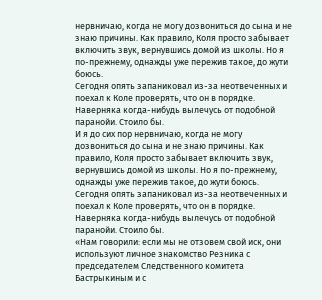нервничаю, когда не могу дозвониться до сына и не знаю причины. Как правило, Коля просто забывает включить звук, вернувшись домой из школы. Но я по-прежнему, однажды уже пережив такое, до жути боюсь.
Сегодня опять запаниковал из-за неотвеченных и поехал к Коле проверять, что он в порядке. Наверняка когда-нибудь вылечусь от подобной паранойи. Стоило бы.
И я до сих пор нервничаю, когда не могу дозвониться до сына и не знаю причины. Как правило, Коля просто забывает включить звук, вернувшись домой из школы. Но я по-прежнему, однажды уже пережив такое, до жути боюсь.
Сегодня опять запаниковал из-за неотвеченных и поехал к Коле проверять, что он в порядке. Наверняка когда-нибудь вылечусь от подобной паранойи. Стоило бы.
«Нам говорили: если мы не отзовем свой иск, они используют личное знакомство Резника с председателем Следственного комитета Бастрыкиным и с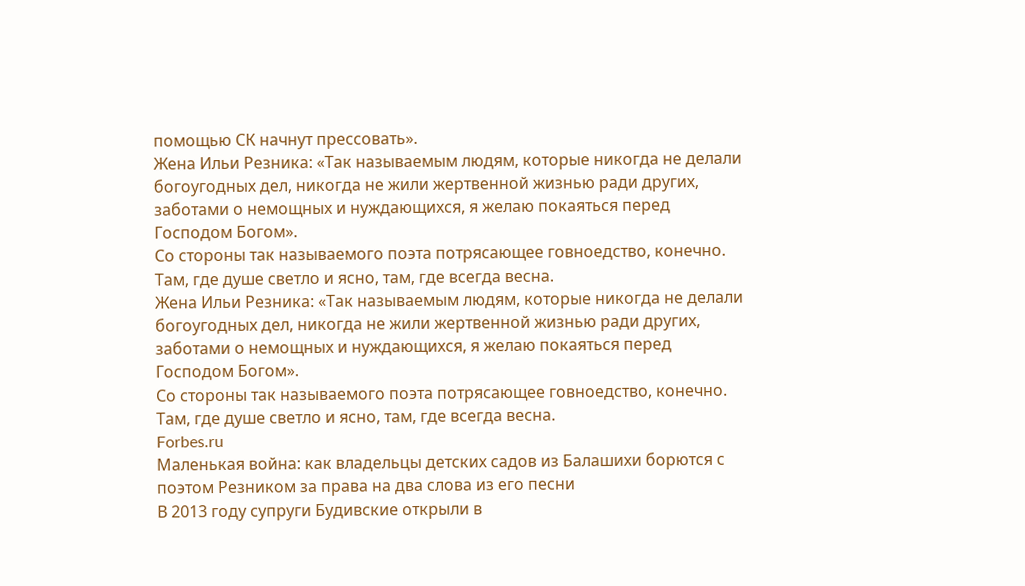помощью СК начнут прессовать».
Жена Ильи Резника: «Так называемым людям, которые никогда не делали богоугодных дел, никогда не жили жертвенной жизнью ради других, заботами о немощных и нуждающихся, я желаю покаяться перед Господом Богом».
Со стороны так называемого поэта потрясающее говноедство, конечно. Там, где душе светло и ясно, там, где всегда весна.
Жена Ильи Резника: «Так называемым людям, которые никогда не делали богоугодных дел, никогда не жили жертвенной жизнью ради других, заботами о немощных и нуждающихся, я желаю покаяться перед Господом Богом».
Со стороны так называемого поэта потрясающее говноедство, конечно. Там, где душе светло и ясно, там, где всегда весна.
Forbes.ru
Маленькая война: как владельцы детских садов из Балашихи борются с поэтом Резником за права на два слова из его песни
В 2013 году супруги Будивские открыли в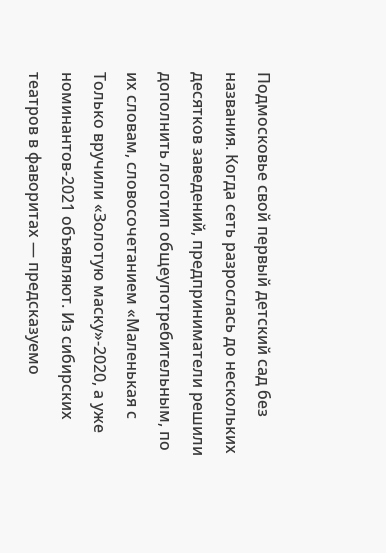Подмосковье свой первый детский сад без названия. Когда сеть разрослась до нескольких десятков заведений, предприниматели решили дополнить логотип общеупотребительным, по их словам, словосочетанием «Маленькая с
Только вручили «Золотую маску»-2020, а уже номинантов-2021 объявляют. Из сибирских театров в фаворитах — предсказуемо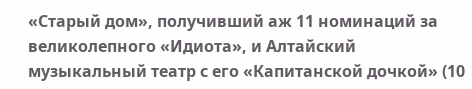«Старый дом», получивший аж 11 номинаций за великолепного «Идиота», и Алтайский музыкальный театр с его «Капитанской дочкой» (10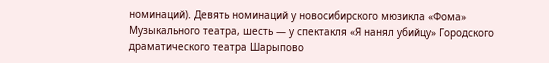номинаций). Девять номинаций у новосибирского мюзикла «Фома» Музыкального театра, шесть — у спектакля «Я нанял убийцу» Городского драматического театра Шарыпово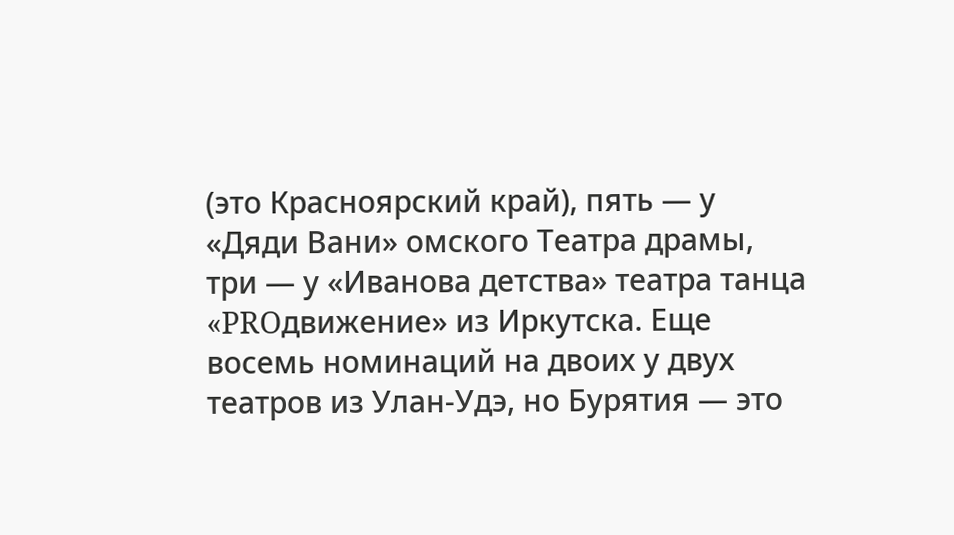(это Красноярский край), пять — у «Дяди Вани» омского Театра драмы, три — у «Иванова детства» театра танца «PROдвижение» из Иркутска. Еще восемь номинаций на двоих у двух театров из Улан-Удэ, но Бурятия — это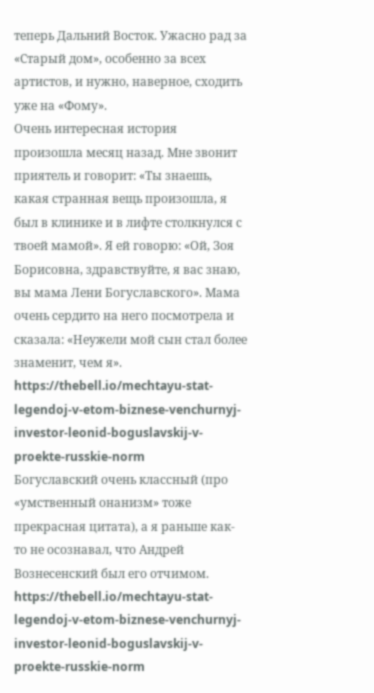теперь Дальний Восток. Ужасно рад за «Старый дом», особенно за всех артистов, и нужно, наверное, сходить уже на «Фому».
Очень интересная история произошла месяц назад. Мне звонит приятель и говорит: «Ты знаешь, какая странная вещь произошла, я был в клинике и в лифте столкнулся с твоей мамой». Я ей говорю: «Ой, Зоя Борисовна, здравствуйте, я вас знаю, вы мама Лени Богуславского». Мама очень сердито на него посмотрела и сказала: «Неужели мой сын стал более знаменит, чем я».
https://thebell.io/mechtayu-stat-legendoj-v-etom-biznese-venchurnyj-investor-leonid-boguslavskij-v-proekte-russkie-norm
Богуславский очень классный (про «умственный онанизм» тоже прекрасная цитата), а я раньше как-то не осознавал, что Андрей Вознесенский был его отчимом.
https://thebell.io/mechtayu-stat-legendoj-v-etom-biznese-venchurnyj-investor-leonid-boguslavskij-v-proekte-russkie-norm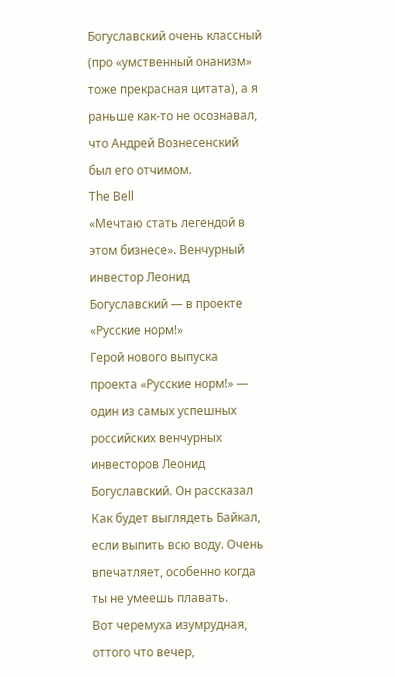Богуславский очень классный (про «умственный онанизм» тоже прекрасная цитата), а я раньше как-то не осознавал, что Андрей Вознесенский был его отчимом.
The Bell
«Мечтаю стать легендой в этом бизнесе». Венчурный инвестор Леонид Богуславский — в проекте «Русские норм!»
Герой нового выпуска проекта «Русские норм!» — один из самых успешных российских венчурных инвесторов Леонид Богуславский. Он рассказал
Как будет выглядеть Байкал, если выпить всю воду. Очень впечатляет, особенно когда ты не умеешь плавать.
Вот черемуха изумрудная, оттого что вечер,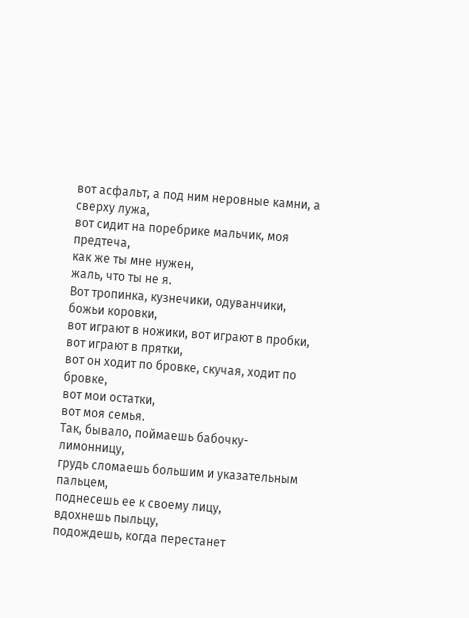вот асфальт, а под ним неровные камни, а сверху лужа,
вот сидит на поребрике мальчик, моя предтеча,
как же ты мне нужен,
жаль, что ты не я.
Вот тропинка, кузнечики, одуванчики, божьи коровки,
вот играют в ножики, вот играют в пробки, вот играют в прятки,
вот он ходит по бровке, скучая, ходит по бровке,
вот мои остатки,
вот моя семья.
Так, бывало, поймаешь бабочку-лимонницу,
грудь сломаешь большим и указательным пальцем,
поднесешь ее к своему лицу,
вдохнешь пыльцу,
подождешь, когда перестанет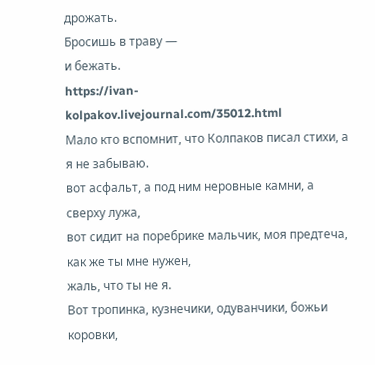дрожать.
Бросишь в траву —
и бежать.
https://ivan-kolpakov.livejournal.com/35012.html
Мало кто вспомнит, что Колпаков писал стихи, а я не забываю.
вот асфальт, а под ним неровные камни, а сверху лужа,
вот сидит на поребрике мальчик, моя предтеча,
как же ты мне нужен,
жаль, что ты не я.
Вот тропинка, кузнечики, одуванчики, божьи коровки,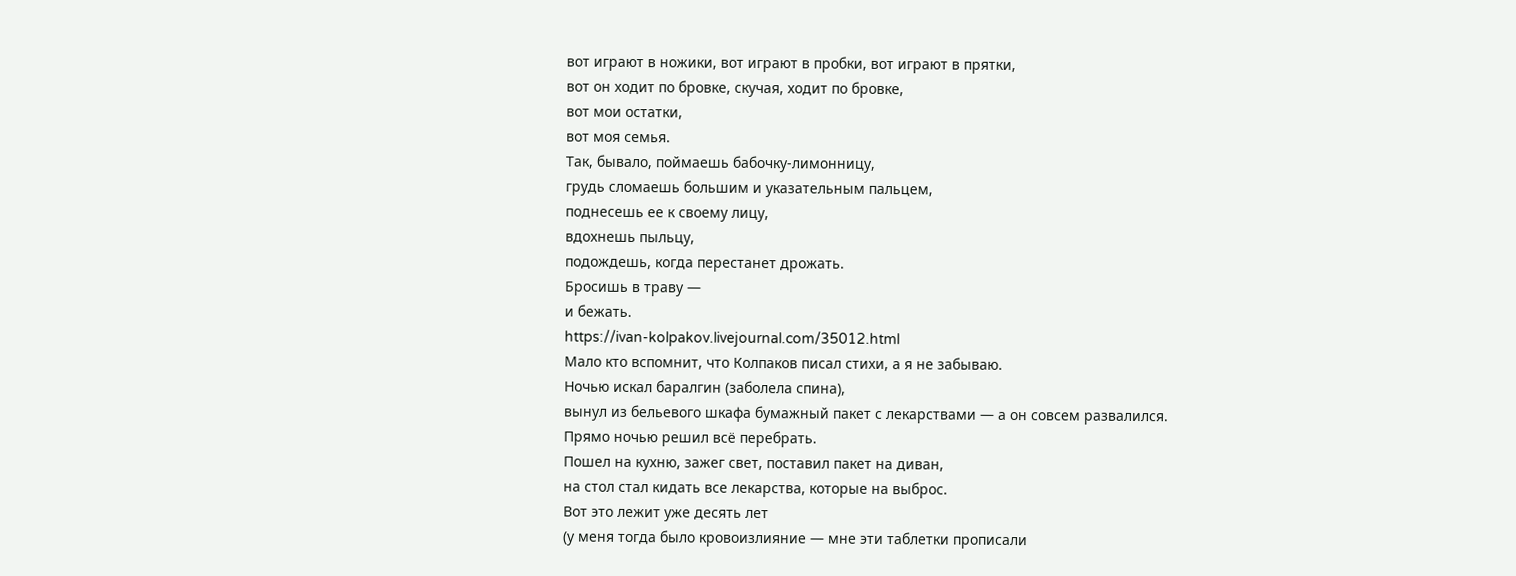вот играют в ножики, вот играют в пробки, вот играют в прятки,
вот он ходит по бровке, скучая, ходит по бровке,
вот мои остатки,
вот моя семья.
Так, бывало, поймаешь бабочку-лимонницу,
грудь сломаешь большим и указательным пальцем,
поднесешь ее к своему лицу,
вдохнешь пыльцу,
подождешь, когда перестанет дрожать.
Бросишь в траву —
и бежать.
https://ivan-kolpakov.livejournal.com/35012.html
Мало кто вспомнит, что Колпаков писал стихи, а я не забываю.
Ночью искал баралгин (заболела спина),
вынул из бельевого шкафа бумажный пакет с лекарствами — а он совсем развалился.
Прямо ночью решил всё перебрать.
Пошел на кухню, зажег свет, поставил пакет на диван,
на стол стал кидать все лекарства, которые на выброс.
Вот это лежит уже десять лет
(у меня тогда было кровоизлияние — мне эти таблетки прописали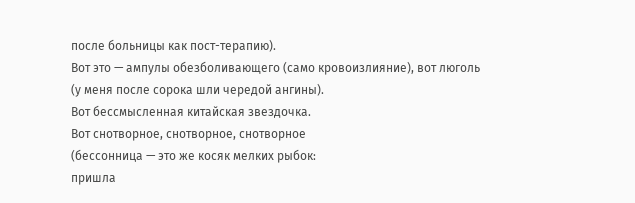после больницы как пост-терапию).
Вот это — ампулы обезболивающего (само кровоизлияние), вот люголь
(у меня после сорока шли чередой ангины).
Вот бессмысленная китайская звездочка.
Вот снотворное, снотворное, снотворное
(бессонница — это же косяк мелких рыбок:
пришла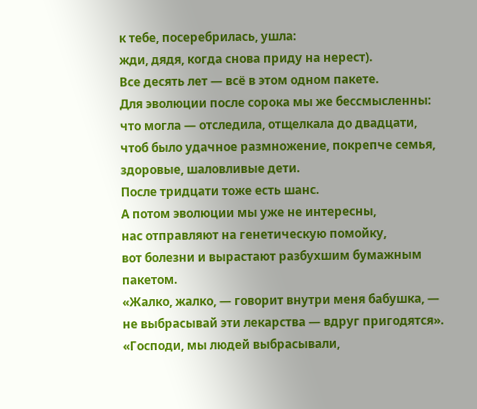к тебе, посеребрилась, ушла:
жди, дядя, когда снова приду на нерест).
Все десять лет — всё в этом одном пакете.
Для эволюции после сорока мы же бессмысленны:
что могла — отследила, отщелкала до двадцати,
чтоб было удачное размножение, покрепче семья,
здоровые, шаловливые дети.
После тридцати тоже есть шанс.
А потом эволюции мы уже не интересны,
нас отправляют на генетическую помойку,
вот болезни и вырастают разбухшим бумажным пакетом.
«Жалко, жалко, — говорит внутри меня бабушка, —
не выбрасывай эти лекарства — вдруг пригодятся».
«Господи, мы людей выбрасывали,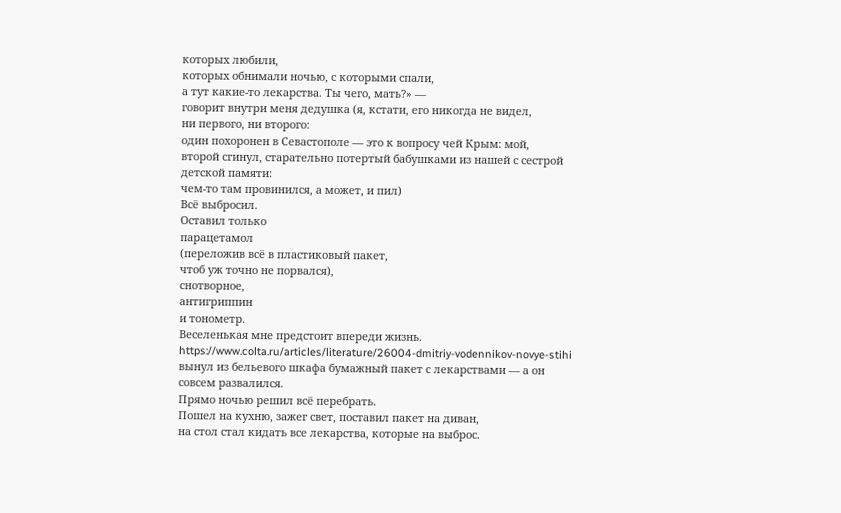которых любили,
которых обнимали ночью, с которыми спали,
а тут какие-то лекарства. Ты чего, мать?» —
говорит внутри меня дедушка (я, кстати, его никогда не видел,
ни первого, ни второго:
один похоронен в Севастополе — это к вопросу чей Крым: мой,
второй сгинул, старательно потертый бабушками из нашей с сестрой детской памяти:
чем-то там провинился, а может, и пил)
Всё выбросил.
Оставил только
парацетамол
(переложив всё в пластиковый пакет,
чтоб уж точно не порвался),
снотворное,
антигриппин
и тонометр.
Веселенькая мне предстоит впереди жизнь.
https://www.colta.ru/articles/literature/26004-dmitriy-vodennikov-novye-stihi
вынул из бельевого шкафа бумажный пакет с лекарствами — а он совсем развалился.
Прямо ночью решил всё перебрать.
Пошел на кухню, зажег свет, поставил пакет на диван,
на стол стал кидать все лекарства, которые на выброс.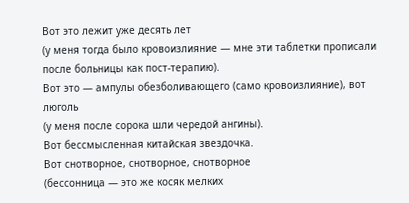Вот это лежит уже десять лет
(у меня тогда было кровоизлияние — мне эти таблетки прописали после больницы как пост-терапию).
Вот это — ампулы обезболивающего (само кровоизлияние), вот люголь
(у меня после сорока шли чередой ангины).
Вот бессмысленная китайская звездочка.
Вот снотворное, снотворное, снотворное
(бессонница — это же косяк мелких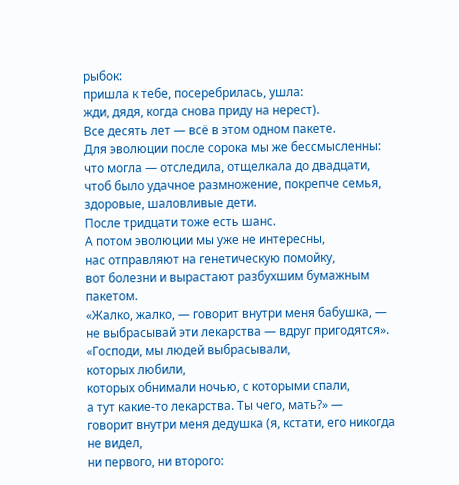рыбок:
пришла к тебе, посеребрилась, ушла:
жди, дядя, когда снова приду на нерест).
Все десять лет — всё в этом одном пакете.
Для эволюции после сорока мы же бессмысленны:
что могла — отследила, отщелкала до двадцати,
чтоб было удачное размножение, покрепче семья,
здоровые, шаловливые дети.
После тридцати тоже есть шанс.
А потом эволюции мы уже не интересны,
нас отправляют на генетическую помойку,
вот болезни и вырастают разбухшим бумажным пакетом.
«Жалко, жалко, — говорит внутри меня бабушка, —
не выбрасывай эти лекарства — вдруг пригодятся».
«Господи, мы людей выбрасывали,
которых любили,
которых обнимали ночью, с которыми спали,
а тут какие-то лекарства. Ты чего, мать?» —
говорит внутри меня дедушка (я, кстати, его никогда не видел,
ни первого, ни второго: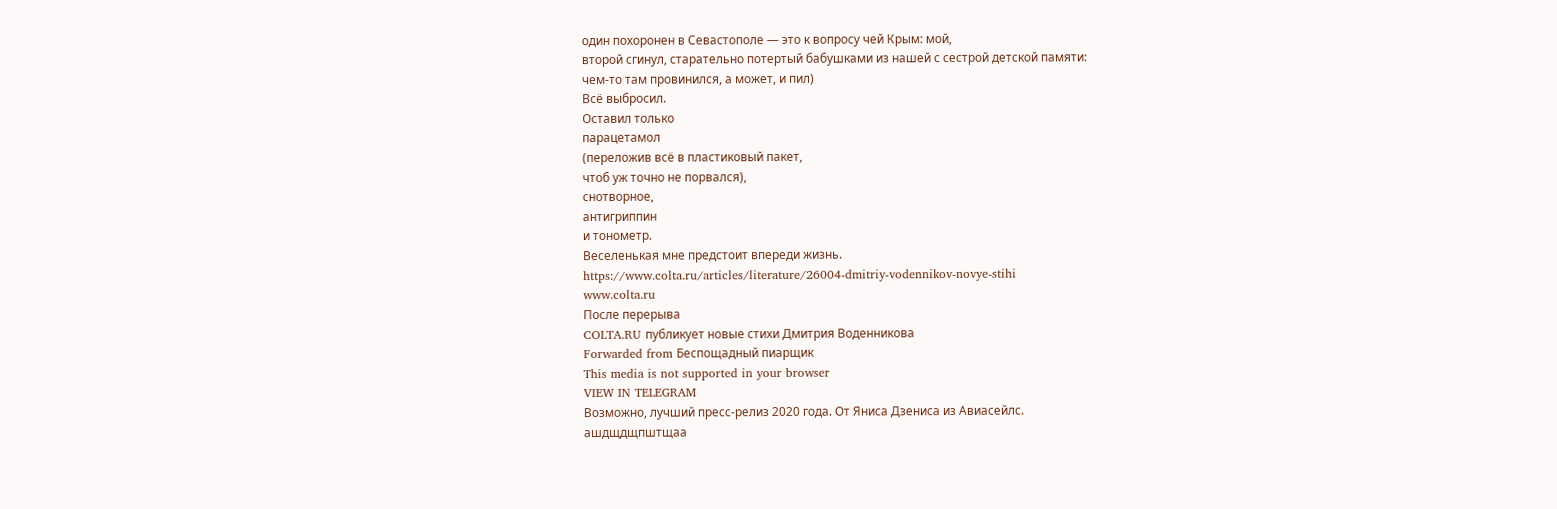один похоронен в Севастополе — это к вопросу чей Крым: мой,
второй сгинул, старательно потертый бабушками из нашей с сестрой детской памяти:
чем-то там провинился, а может, и пил)
Всё выбросил.
Оставил только
парацетамол
(переложив всё в пластиковый пакет,
чтоб уж точно не порвался),
снотворное,
антигриппин
и тонометр.
Веселенькая мне предстоит впереди жизнь.
https://www.colta.ru/articles/literature/26004-dmitriy-vodennikov-novye-stihi
www.colta.ru
После перерыва
COLTA.RU публикует новые стихи Дмитрия Воденникова
Forwarded from Беспощадный пиарщик
This media is not supported in your browser
VIEW IN TELEGRAM
Возможно, лучший пресс-релиз 2020 года. От Яниса Дзениса из Авиасейлс.
ашдщдщпштщаа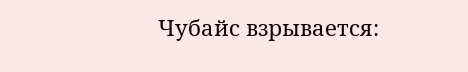Чубайс взрывается: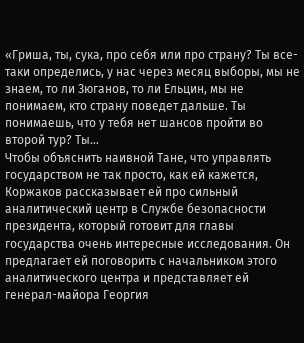«Гриша, ты, сука, про себя или про страну? Ты все-таки определись, у нас через месяц выборы, мы не знаем, то ли Зюганов, то ли Ельцин, мы не понимаем, кто страну поведет дальше. Ты понимаешь, что у тебя нет шансов пройти во второй тур? Ты…
Чтобы объяснить наивной Тане, что управлять государством не так просто, как ей кажется, Коржаков рассказывает ей про сильный аналитический центр в Службе безопасности президента, который готовит для главы государства очень интересные исследования. Он предлагает ей поговорить с начальником этого аналитического центра и представляет ей генерал-майора Георгия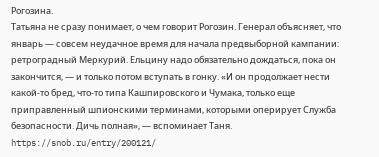Рогозина.
Татьяна не сразу понимает, о чем говорит Рогозин. Генерал объясняет, что январь — совсем неудачное время для начала предвыборной кампании: ретроградный Меркурий. Ельцину надо обязательно дождаться, пока он закончится, — и только потом вступать в гонку. «И он продолжает нести какой-то бред, что-то типа Кашпировского и Чумака, только еще приправленный шпионскими терминами, которыми оперирует Служба безопасности. Дичь полная», — вспоминает Таня.
https://snob.ru/entry/200121/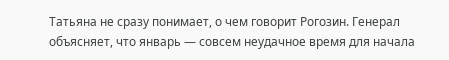Татьяна не сразу понимает, о чем говорит Рогозин. Генерал объясняет, что январь — совсем неудачное время для начала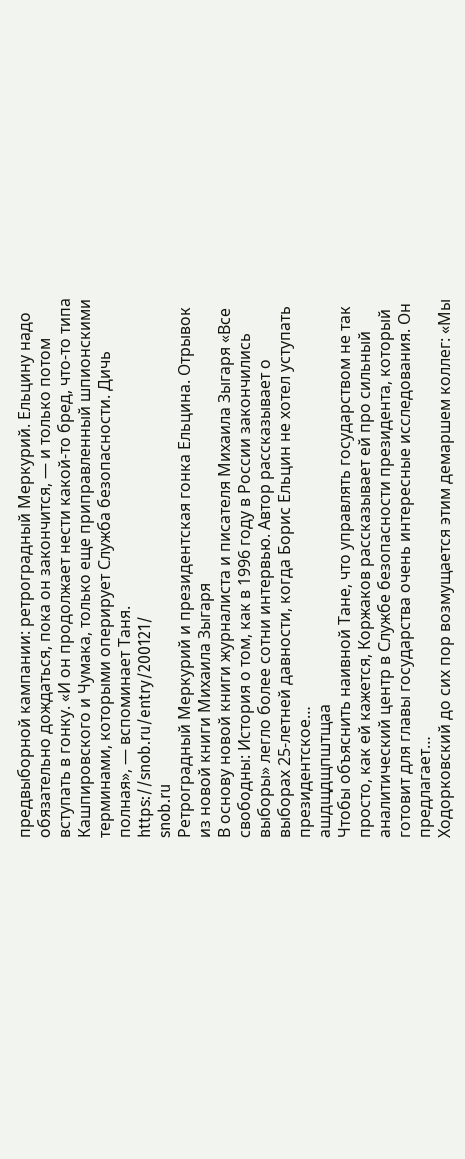предвыборной кампании: ретроградный Меркурий. Ельцину надо обязательно дождаться, пока он закончится, — и только потом вступать в гонку. «И он продолжает нести какой-то бред, что-то типа Кашпировского и Чумака, только еще приправленный шпионскими терминами, которыми оперирует Служба безопасности. Дичь полная», — вспоминает Таня.
https://snob.ru/entry/200121/
snob.ru
Ретроградный Меркурий и президентская гонка Ельцина. Отрывок из новой книги Михаила Зыгаря
В основу новой книги журналиста и писателя Михаила Зыгаря «Все свободны: История о том, как в 1996 году в России закончились выборы» легло более сотни интервью. Автор рассказывает о выборах 25-летней давности, когда Борис Ельцин не хотел уступать президентское…
ашдщдщпштщаа
Чтобы объяснить наивной Тане, что управлять государством не так просто, как ей кажется, Коржаков рассказывает ей про сильный аналитический центр в Службе безопасности президента, который готовит для главы государства очень интересные исследования. Он предлагает…
Ходорковский до сих пор возмущается этим демаршем коллег: «Мы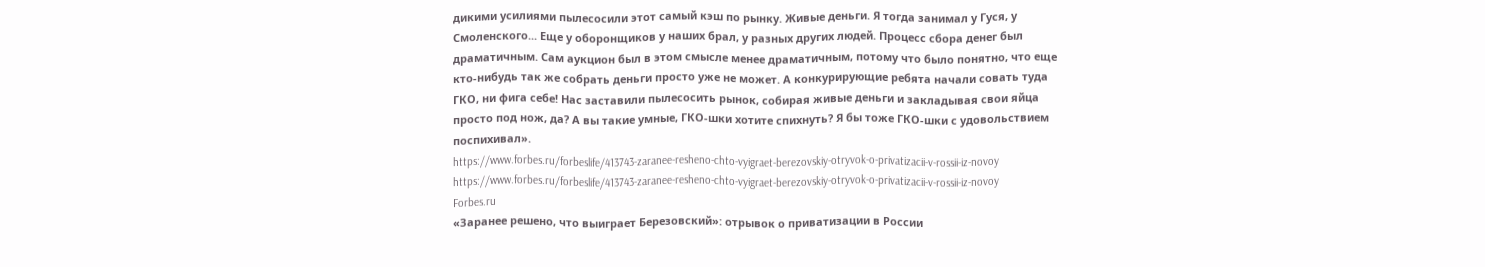дикими усилиями пылесосили этот самый кэш по рынку. Живые деньги. Я тогда занимал у Гуся, у Смоленского... Еще у оборонщиков у наших брал, у разных других людей. Процесс сбора денег был драматичным. Сам аукцион был в этом смысле менее драматичным, потому что было понятно, что еще кто-нибудь так же собрать деньги просто уже не может. А конкурирующие ребята начали совать туда ГКО, ни фига себе! Нас заставили пылесосить рынок, собирая живые деньги и закладывая свои яйца просто под нож, да? А вы такие умные, ГКО-шки хотите спихнуть? Я бы тоже ГКО-шки с удовольствием поспихивал».
https://www.forbes.ru/forbeslife/413743-zaranee-resheno-chto-vyigraet-berezovskiy-otryvok-o-privatizacii-v-rossii-iz-novoy
https://www.forbes.ru/forbeslife/413743-zaranee-resheno-chto-vyigraet-berezovskiy-otryvok-o-privatizacii-v-rossii-iz-novoy
Forbes.ru
«Заранее решено, что выиграет Березовский»: отрывок о приватизации в России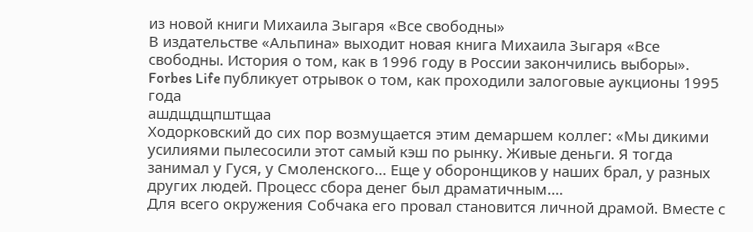из новой книги Михаила Зыгаря «Все свободны»
В издательстве «Альпина» выходит новая книга Михаила Зыгаря «Все свободны. История о том, как в 1996 году в России закончились выборы». Forbes Life публикует отрывок о том, как проходили залоговые аукционы 1995 года
ашдщдщпштщаа
Ходорковский до сих пор возмущается этим демаршем коллег: «Мы дикими усилиями пылесосили этот самый кэш по рынку. Живые деньги. Я тогда занимал у Гуся, у Смоленского... Еще у оборонщиков у наших брал, у разных других людей. Процесс сбора денег был драматичным.…
Для всего окружения Собчака его провал становится личной драмой. Вместе с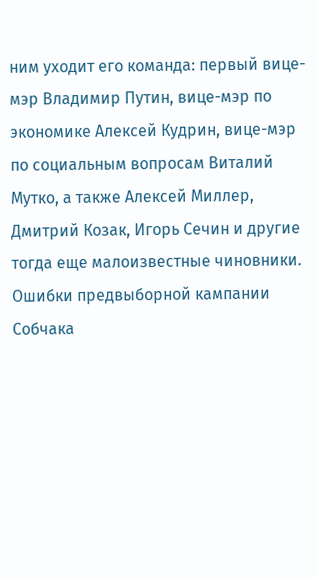ним уходит его команда: первый вице-мэр Владимир Путин, вице-мэр по экономике Алексей Кудрин, вице-мэр по социальным вопросам Виталий Мутко, а также Алексей Миллер, Дмитрий Козак, Игорь Сечин и другие тогда еще малоизвестные чиновники.
Ошибки предвыборной кампании Собчака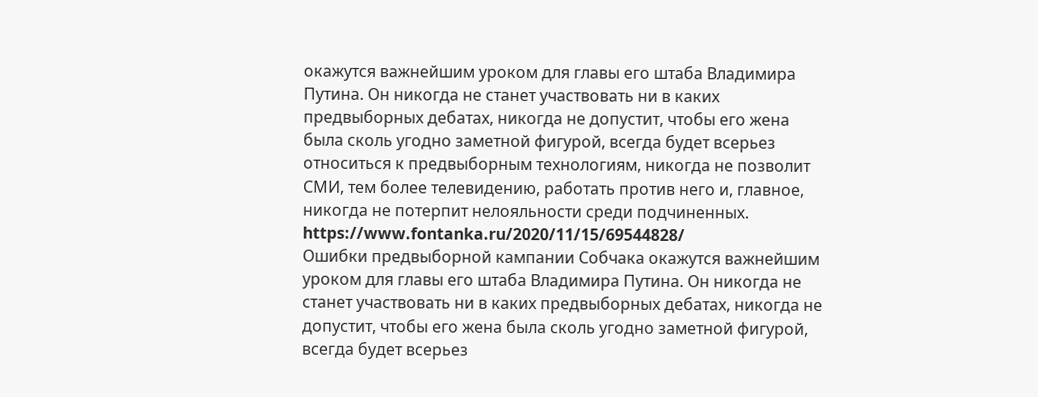окажутся важнейшим уроком для главы его штаба Владимира Путина. Он никогда не станет участвовать ни в каких предвыборных дебатах, никогда не допустит, чтобы его жена была сколь угодно заметной фигурой, всегда будет всерьез относиться к предвыборным технологиям, никогда не позволит СМИ, тем более телевидению, работать против него и, главное, никогда не потерпит нелояльности среди подчиненных.
https://www.fontanka.ru/2020/11/15/69544828/
Ошибки предвыборной кампании Собчака окажутся важнейшим уроком для главы его штаба Владимира Путина. Он никогда не станет участвовать ни в каких предвыборных дебатах, никогда не допустит, чтобы его жена была сколь угодно заметной фигурой, всегда будет всерьез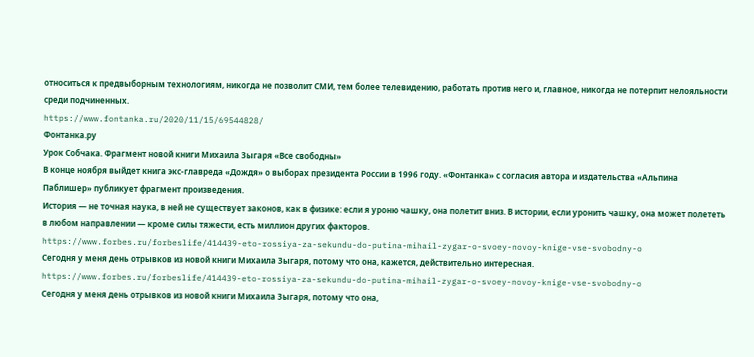относиться к предвыборным технологиям, никогда не позволит СМИ, тем более телевидению, работать против него и, главное, никогда не потерпит нелояльности среди подчиненных.
https://www.fontanka.ru/2020/11/15/69544828/
Фонтанка.ру
Урок Собчака. Фрагмент новой книги Михаила Зыгаря «Все свободны»
В конце ноября выйдет книга экс-главреда «Дождя» о выборах президента России в 1996 году. «Фонтанка» с согласия автора и издательства «Альпина Паблишер» публикует фрагмент произведения.
История — не точная наука, в ней не существует законов, как в физике: если я уроню чашку, она полетит вниз. В истории, если уронить чашку, она может полететь в любом направлении — кроме силы тяжести, есть миллион других факторов.
https://www.forbes.ru/forbeslife/414439-eto-rossiya-za-sekundu-do-putina-mihail-zygar-o-svoey-novoy-knige-vse-svobodny-o
Сегодня у меня день отрывков из новой книги Михаила Зыгаря, потому что она, кажется, действительно интересная.
https://www.forbes.ru/forbeslife/414439-eto-rossiya-za-sekundu-do-putina-mihail-zygar-o-svoey-novoy-knige-vse-svobodny-o
Сегодня у меня день отрывков из новой книги Михаила Зыгаря, потому что она,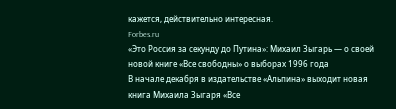кажется, действительно интересная.
Forbes.ru
«Это Россия за секунду до Путина»: Михаил Зыгарь — о своей новой книге «Все свободны» о выборах 1996 года
В начале декабря в издательстве «Альпина» выходит новая книга Михаила Зыгаря «Все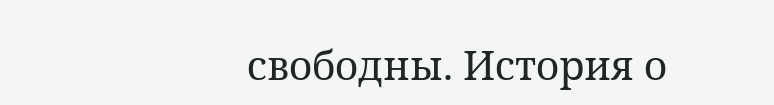свободны. История о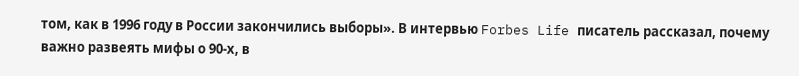том, как в 1996 году в России закончились выборы». В интервью Forbes Life писатель рассказал, почему важно развеять мифы о 90-х, в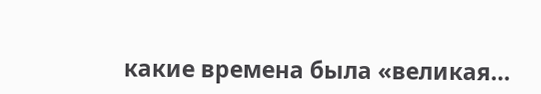какие времена была «великая…